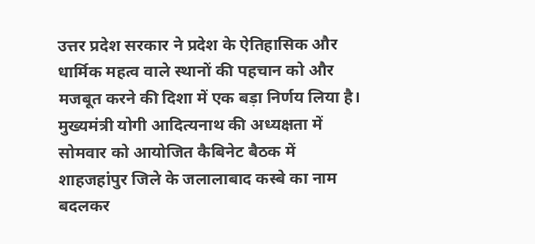उत्तर प्रदेश सरकार ने प्रदेश के ऐतिहासिक और धार्मिक महत्व वाले स्थानों की पहचान को और मजबूत करने की दिशा में एक बड़ा निर्णय लिया है। मुख्यमंत्री योगी आदित्यनाथ की अध्यक्षता में सोमवार को आयोजित कैबिनेट बैठक में शाहजहांपुर जिले के जलालाबाद कस्बे का नाम बदलकर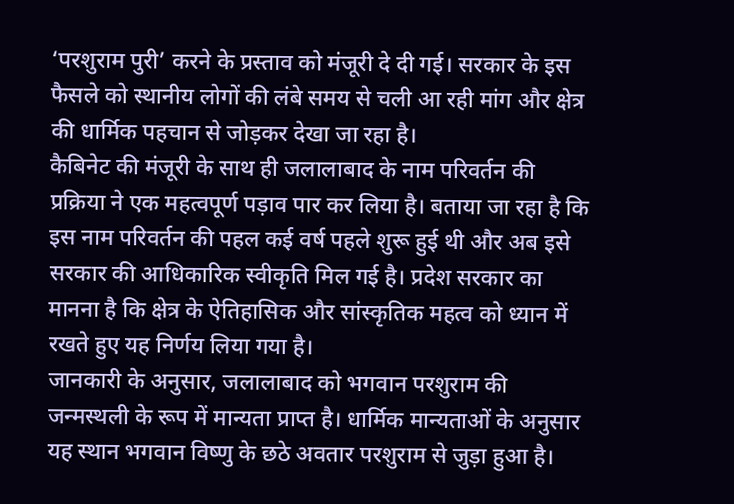‘परशुराम पुरी’ करने के प्रस्ताव को मंजूरी दे दी गई। सरकार के इस फैसले को स्थानीय लोगों की लंबे समय से चली आ रही मांग और क्षेत्र की धार्मिक पहचान से जोड़कर देखा जा रहा है।
कैबिनेट की मंजूरी के साथ ही जलालाबाद के नाम परिवर्तन की प्रक्रिया ने एक महत्वपूर्ण पड़ाव पार कर लिया है। बताया जा रहा है कि इस नाम परिवर्तन की पहल कई वर्ष पहले शुरू हुई थी और अब इसे सरकार की आधिकारिक स्वीकृति मिल गई है। प्रदेश सरकार का मानना है कि क्षेत्र के ऐतिहासिक और सांस्कृतिक महत्व को ध्यान में रखते हुए यह निर्णय लिया गया है।
जानकारी के अनुसार, जलालाबाद को भगवान परशुराम की जन्मस्थली के रूप में मान्यता प्राप्त है। धार्मिक मान्यताओं के अनुसार यह स्थान भगवान विष्णु के छठे अवतार परशुराम से जुड़ा हुआ है।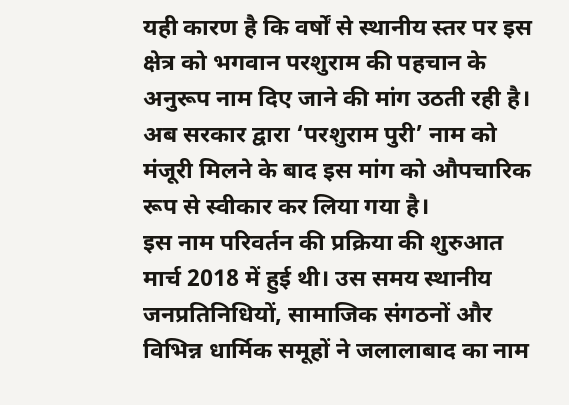यही कारण है कि वर्षों से स्थानीय स्तर पर इस क्षेत्र को भगवान परशुराम की पहचान के अनुरूप नाम दिए जाने की मांग उठती रही है। अब सरकार द्वारा ‘परशुराम पुरी’ नाम को मंजूरी मिलने के बाद इस मांग को औपचारिक रूप से स्वीकार कर लिया गया है।
इस नाम परिवर्तन की प्रक्रिया की शुरुआत मार्च 2018 में हुई थी। उस समय स्थानीय जनप्रतिनिधियों, सामाजिक संगठनों और विभिन्न धार्मिक समूहों ने जलालाबाद का नाम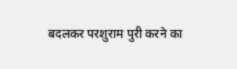बदलकर परशुराम पुरी करने का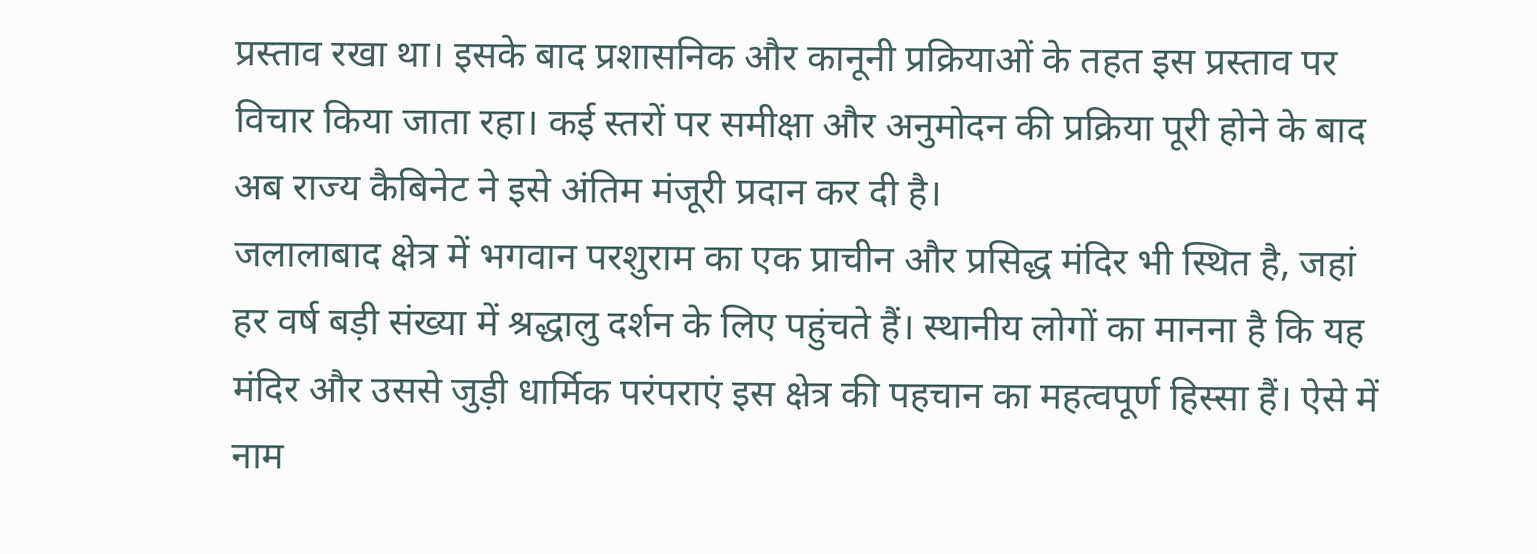प्रस्ताव रखा था। इसके बाद प्रशासनिक और कानूनी प्रक्रियाओं के तहत इस प्रस्ताव पर विचार किया जाता रहा। कई स्तरों पर समीक्षा और अनुमोदन की प्रक्रिया पूरी होने के बाद अब राज्य कैबिनेट ने इसे अंतिम मंजूरी प्रदान कर दी है।
जलालाबाद क्षेत्र में भगवान परशुराम का एक प्राचीन और प्रसिद्ध मंदिर भी स्थित है, जहां हर वर्ष बड़ी संख्या में श्रद्धालु दर्शन के लिए पहुंचते हैं। स्थानीय लोगों का मानना है कि यह मंदिर और उससे जुड़ी धार्मिक परंपराएं इस क्षेत्र की पहचान का महत्वपूर्ण हिस्सा हैं। ऐसे में नाम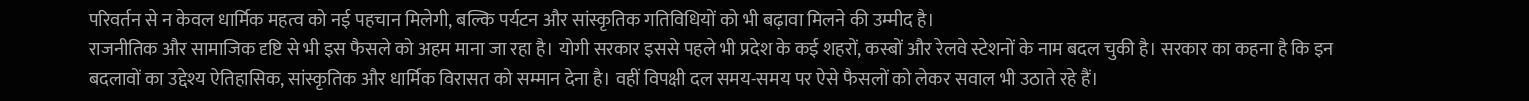परिवर्तन से न केवल धार्मिक महत्व को नई पहचान मिलेगी, बल्कि पर्यटन और सांस्कृतिक गतिविधियों को भी बढ़ावा मिलने की उम्मीद है।
राजनीतिक और सामाजिक दृष्टि से भी इस फैसले को अहम माना जा रहा है। योगी सरकार इससे पहले भी प्रदेश के कई शहरों, कस्बों और रेलवे स्टेशनों के नाम बदल चुकी है। सरकार का कहना है कि इन बदलावों का उद्देश्य ऐतिहासिक, सांस्कृतिक और धार्मिक विरासत को सम्मान देना है। वहीं विपक्षी दल समय-समय पर ऐसे फैसलों को लेकर सवाल भी उठाते रहे हैं।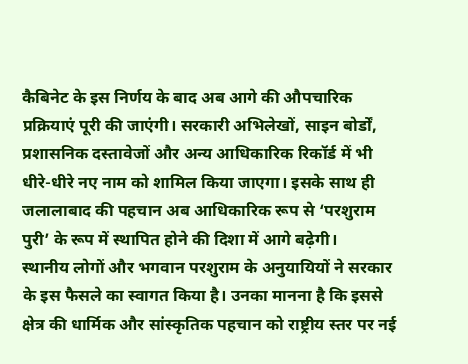कैबिनेट के इस निर्णय के बाद अब आगे की औपचारिक प्रक्रियाएं पूरी की जाएंगी। सरकारी अभिलेखों, साइन बोर्डों, प्रशासनिक दस्तावेजों और अन्य आधिकारिक रिकॉर्ड में भी धीरे-धीरे नए नाम को शामिल किया जाएगा। इसके साथ ही जलालाबाद की पहचान अब आधिकारिक रूप से ‘परशुराम पुरी’ के रूप में स्थापित होने की दिशा में आगे बढ़ेगी।
स्थानीय लोगों और भगवान परशुराम के अनुयायियों ने सरकार के इस फैसले का स्वागत किया है। उनका मानना है कि इससे क्षेत्र की धार्मिक और सांस्कृतिक पहचान को राष्ट्रीय स्तर पर नई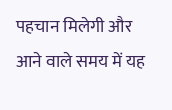पहचान मिलेगी और आने वाले समय में यह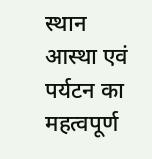स्थान आस्था एवं पर्यटन का महत्वपूर्ण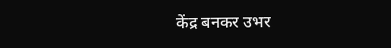केंद्र बनकर उभर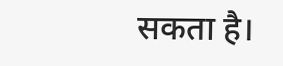सकता है।